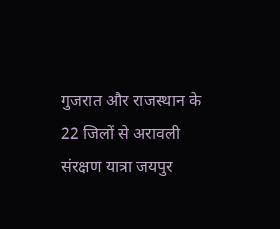गुजरात और राजस्थान के 22 जिलों से अरावली संरक्षण यात्रा जयपुर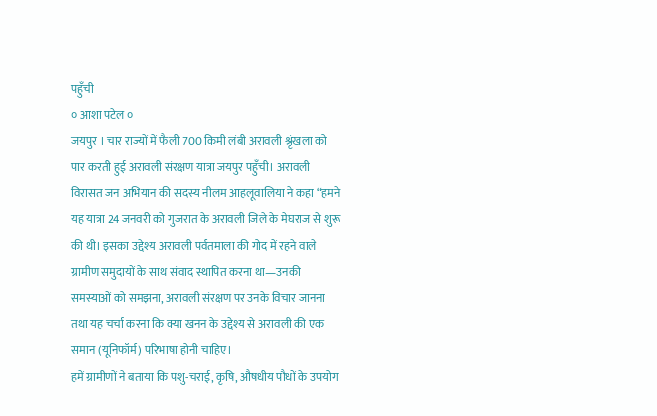पहुँची
० आशा पटेल ०
जयपुर । चार राज्यों में फैली 700 किमी लंबी अरावली श्रृंखला को पार करती हुई अरावली संरक्षण यात्रा जयपुर पहुँची। अरावली विरासत जन अभियान की सदस्य नीलम आहलूवालिया ने कहा “हमने यह यात्रा 24 जनवरी को गुजरात के अरावली जिले के मेघराज से शुरू की थी। इसका उद्देश्य अरावली पर्वतमाला की गोद में रहने वाले ग्रामीण समुदायों के साथ संवाद स्थापित करना था—उनकी समस्याओं को समझना, अरावली संरक्षण पर उनके विचार जानना तथा यह चर्चा करना कि क्या खनन के उद्देश्य से अरावली की एक समान (यूनिफॉर्म) परिभाषा होनी चाहिए।
हमें ग्रामीणों ने बताया कि पशु-चराई, कृषि, औषधीय पौधों के उपयोग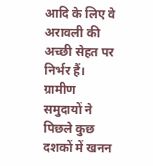आदि के लिए वे अरावली की अच्छी सेहत पर निर्भर हैं। ग्रामीण समुदायों ने पिछले कुछ दशकों में खनन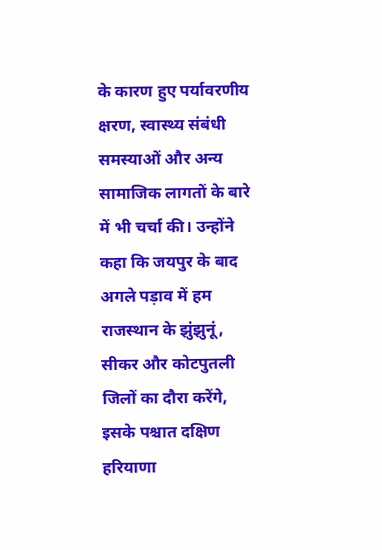के कारण हुए पर्यावरणीय क्षरण, स्वास्थ्य संबंधी समस्याओं और अन्य सामाजिक लागतों के बारे में भी चर्चा की। उन्होंने कहा कि जयपुर के बाद अगले पड़ाव में हम राजस्थान के झुंझुनूं, सीकर और कोटपुतली जिलों का दौरा करेंगे, इसके पश्चात दक्षिण हरियाणा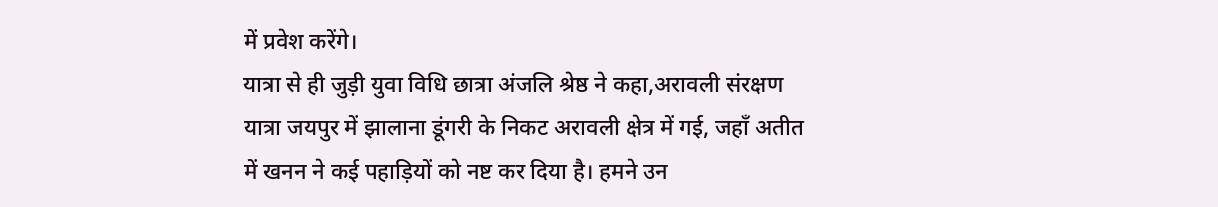में प्रवेश करेंगे।
यात्रा से ही जुड़ी युवा विधि छात्रा अंजलि श्रेष्ठ ने कहा,अरावली संरक्षण यात्रा जयपुर में झालाना डूंगरी के निकट अरावली क्षेत्र में गई, जहाँ अतीत में खनन ने कई पहाड़ियों को नष्ट कर दिया है। हमने उन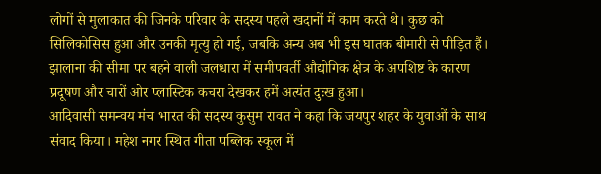लोगों से मुलाकात की जिनके परिवार के सदस्य पहले खदानों में काम करते थे। कुछ को सिलिकोसिस हुआ और उनकी मृत्यु हो गई, जबकि अन्य अब भी इस घातक बीमारी से पीड़ित हैं। झालाना की सीमा पर बहने वाली जलधारा में समीपवर्ती औद्योगिक क्षेत्र के अपशिष्ट के कारण प्रदूषण और चारों ओर प्लास्टिक कचरा देखकर हमें अत्यंत दुःख हुआ।
आदिवासी समन्वय मंच भारत की सदस्य कुसुम रावत ने कहा कि जयपुर शहर के युवाओं के साथ संवाद किया। महेश नगर स्थित गीता पब्लिक स्कूल में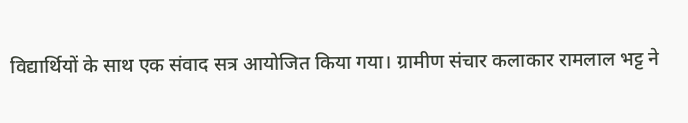विद्यार्थियों के साथ एक संवाद सत्र आयोजित किया गया। ग्रामीण संचार कलाकार रामलाल भट्ट ने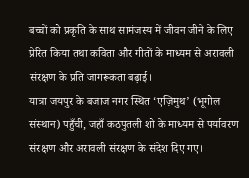बच्चों को प्रकृति के साथ सामंजस्य में जीवन जीने के लिए प्रेरित किया तथा कविता और गीतों के माध्यम से अरावली संरक्षण के प्रति जागरूकता बढ़ाई।
यात्रा जयपुर के बजाज नगर स्थित ‘एज़िमुथ’ (भूगोल संस्थान) पहुँची, जहाँ कठपुतली शो के माध्यम से पर्यावरण संरक्षण और अरावली संरक्षण के संदेश दिए गए।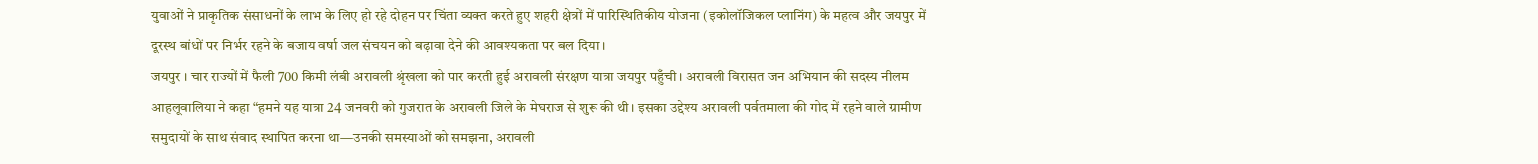युवाओं ने प्राकृतिक संसाधनों के लाभ के लिए हो रहे दोहन पर चिंता व्यक्त करते हुए शहरी क्षेत्रों में पारिस्थितिकीय योजना (इकोलॉजिकल प्लानिंग) के महत्व और जयपुर में दूरस्थ बांधों पर निर्भर रहने के बजाय वर्षा जल संचयन को बढ़ावा देने की आवश्यकता पर बल दिया।
जयपुर । चार राज्यों में फैली 700 किमी लंबी अरावली श्रृंखला को पार करती हुई अरावली संरक्षण यात्रा जयपुर पहुँची। अरावली विरासत जन अभियान की सदस्य नीलम आहलूवालिया ने कहा “हमने यह यात्रा 24 जनवरी को गुजरात के अरावली जिले के मेघराज से शुरू की थी। इसका उद्देश्य अरावली पर्वतमाला की गोद में रहने वाले ग्रामीण समुदायों के साथ संवाद स्थापित करना था—उनकी समस्याओं को समझना, अरावली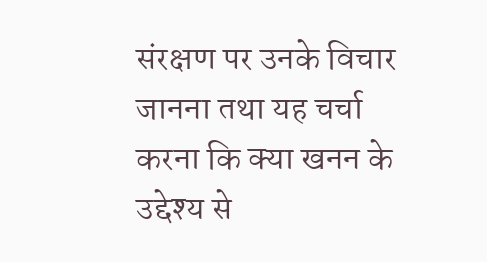संरक्षण पर उनके विचार जानना तथा यह चर्चा करना कि क्या खनन के उद्देश्य से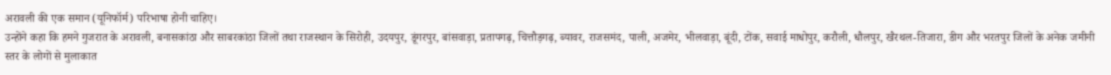अरावली की एक समान (यूनिफॉर्म) परिभाषा होनी चाहिए।
उन्होंने कहा कि हमने गुजरात के अरावली, बनासकांठा और साबरकांठा जिलों तथा राजस्थान के सिरोही, उदयपुर, डूंगरपुर, बांसवाड़ा, प्रतापगढ़, चित्तौड़गढ़, ब्यावर, राजसमंद, पाली, अजमेर, भीलवाड़ा, बूंदी, टोंक, सवाई माधोपुर, करौली, धौलपुर, खैरथल-तिजारा, डीग और भरतपुर जिलों के अनेक जमीनी स्तर के लोगों से मुलाकात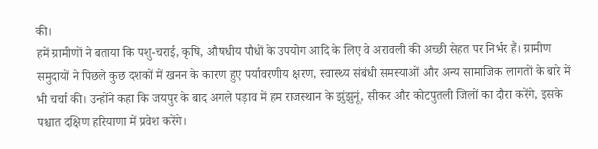की।
हमें ग्रामीणों ने बताया कि पशु-चराई, कृषि, औषधीय पौधों के उपयोग आदि के लिए वे अरावली की अच्छी सेहत पर निर्भर हैं। ग्रामीण समुदायों ने पिछले कुछ दशकों में खनन के कारण हुए पर्यावरणीय क्षरण, स्वास्थ्य संबंधी समस्याओं और अन्य सामाजिक लागतों के बारे में भी चर्चा की। उन्होंने कहा कि जयपुर के बाद अगले पड़ाव में हम राजस्थान के झुंझुनूं, सीकर और कोटपुतली जिलों का दौरा करेंगे, इसके पश्चात दक्षिण हरियाणा में प्रवेश करेंगे।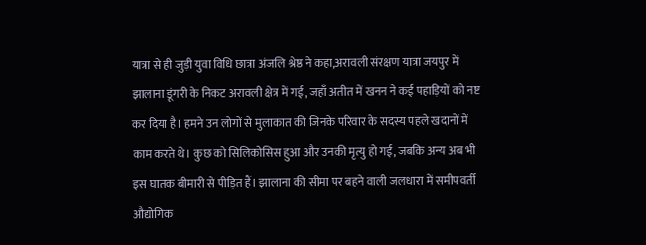यात्रा से ही जुड़ी युवा विधि छात्रा अंजलि श्रेष्ठ ने कहा,अरावली संरक्षण यात्रा जयपुर में झालाना डूंगरी के निकट अरावली क्षेत्र में गई, जहाँ अतीत में खनन ने कई पहाड़ियों को नष्ट कर दिया है। हमने उन लोगों से मुलाकात की जिनके परिवार के सदस्य पहले खदानों में काम करते थे। कुछ को सिलिकोसिस हुआ और उनकी मृत्यु हो गई, जबकि अन्य अब भी इस घातक बीमारी से पीड़ित हैं। झालाना की सीमा पर बहने वाली जलधारा में समीपवर्ती औद्योगिक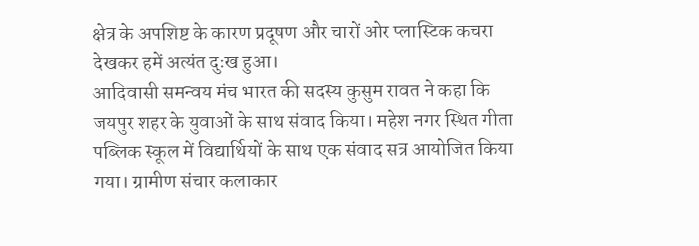क्षेत्र के अपशिष्ट के कारण प्रदूषण और चारों ओर प्लास्टिक कचरा देखकर हमें अत्यंत दुःख हुआ।
आदिवासी समन्वय मंच भारत की सदस्य कुसुम रावत ने कहा कि जयपुर शहर के युवाओं के साथ संवाद किया। महेश नगर स्थित गीता पब्लिक स्कूल में विद्यार्थियों के साथ एक संवाद सत्र आयोजित किया गया। ग्रामीण संचार कलाकार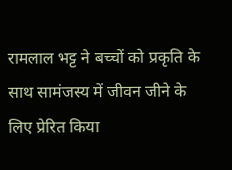रामलाल भट्ट ने बच्चों को प्रकृति के साथ सामंजस्य में जीवन जीने के लिए प्रेरित किया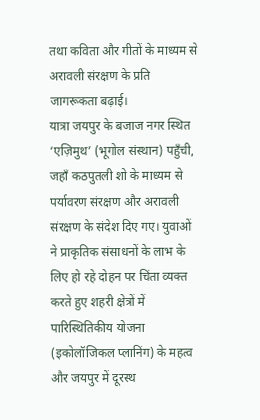तथा कविता और गीतों के माध्यम से अरावली संरक्षण के प्रति जागरूकता बढ़ाई।
यात्रा जयपुर के बजाज नगर स्थित ‘एज़िमुथ’ (भूगोल संस्थान) पहुँची, जहाँ कठपुतली शो के माध्यम से पर्यावरण संरक्षण और अरावली संरक्षण के संदेश दिए गए। युवाओं ने प्राकृतिक संसाधनों के लाभ के लिए हो रहे दोहन पर चिंता व्यक्त करते हुए शहरी क्षेत्रों में पारिस्थितिकीय योजना (इकोलॉजिकल प्लानिंग) के महत्व और जयपुर में दूरस्थ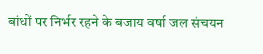बांधों पर निर्भर रहने के बजाय वर्षा जल संचयन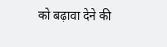को बढ़ावा देने की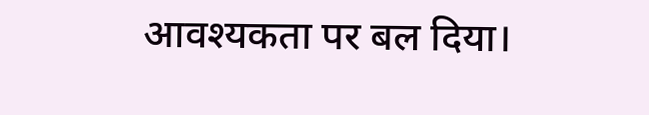आवश्यकता पर बल दिया।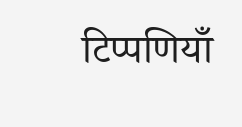टिप्पणियाँ